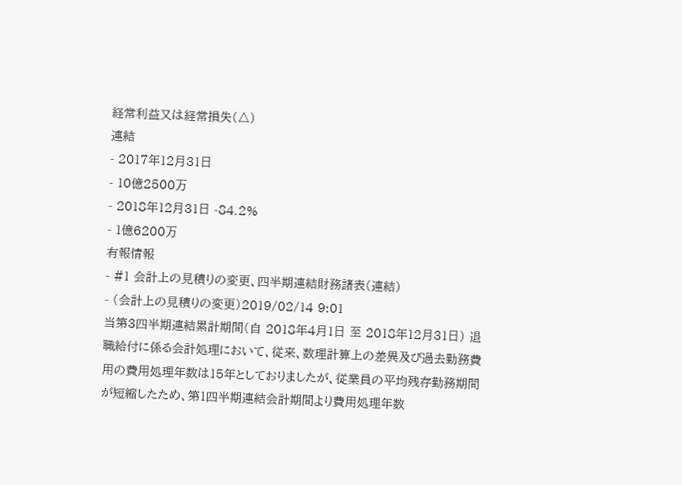経常利益又は経常損失(△)
連結
- 2017年12月31日
- 10億2500万
- 2018年12月31日 -84.2%
- 1億6200万
有報情報
- #1 会計上の見積りの変更、四半期連結財務諸表(連結)
- (会計上の見積りの変更)2019/02/14 9:01
当第3四半期連結累計期間(自 2018年4月1日 至 2018年12月31日) 退職給付に係る会計処理において、従来、数理計算上の差異及び過去勤務費用の費用処理年数は15年としておりましたが、従業員の平均残存勤務期間が短縮したため、第1四半期連結会計期間より費用処理年数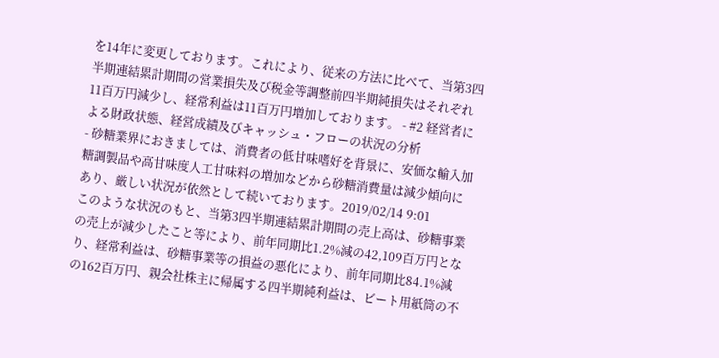を14年に変更しております。これにより、従来の方法に比べて、当第3四半期連結累計期間の営業損失及び税金等調整前四半期純損失はそれぞれ11百万円減少し、経常利益は11百万円増加しております。 - #2 経営者による財政状態、経営成績及びキャッシュ・フローの状況の分析
- 砂糖業界におきましては、消費者の低甘味嗜好を背景に、安価な輸入加糖調製品や高甘味度人工甘味料の増加などから砂糖消費量は減少傾向にあり、厳しい状況が依然として続いております。2019/02/14 9:01
このような状況のもと、当第3四半期連結累計期間の売上高は、砂糖事業の売上が減少したこと等により、前年同期比1.2%減の42,109百万円となり、経常利益は、砂糖事業等の損益の悪化により、前年同期比84.1%減の162百万円、親会社株主に帰属する四半期純利益は、ビート用紙筒の不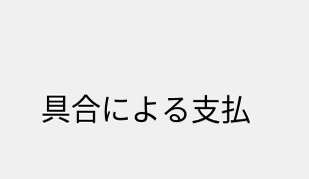具合による支払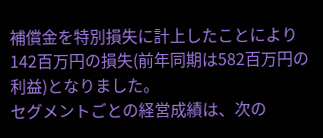補償金を特別損失に計上したことにより142百万円の損失(前年同期は582百万円の利益)となりました。
セグメントごとの経営成績は、次の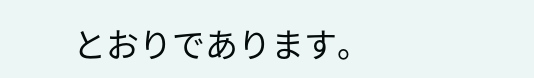とおりであります。